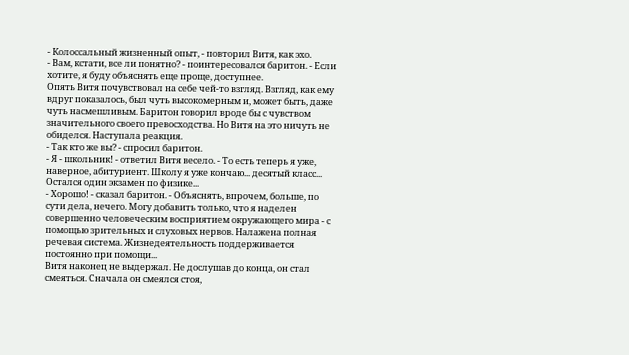- Колоссальный жизненный опыт, - повторил Витя, как эхо.
- Вам, кстати, все ли понятно? - поинтересовался баритон. - Если хотите, я буду объяснять еще проще, доступнее.
Опять Витя почувствовал на себе чей-то взгляд. Взгляд, как ему вдруг показалось, был чуть высокомерным и, может быть, даже чуть насмешливым. Баритон говорил вроде бы с чувством значительного своего превосходства. Но Витя на это ничуть не обиделся. Наступала реакция.
- Так кто же вы? - спросил баритон.
- Я - школьник! - ответил Витя весело. - То есть теперь я уже, наверное, абитуриент. Школу я уже кончаю... десятый класс... Остался один экзамен по физике...
- Хорошо! - сказал баритон. - Объяснять, впрочем, больше, по сути дела, нечего. Могу добавить только, что я наделен совершенно человеческим восприятием окружающего мира - с помощью зрительных и слуховых нервов. Налажена полная речевая система. Жизнедеятельность поддерживается постоянно при помощи...
Витя наконец не выдержал. Не дослушав до конца, он стал смеяться. Сначала он смеялся стоя,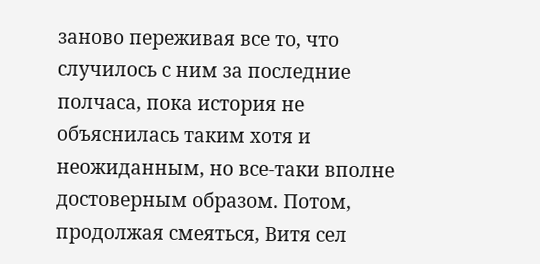заново переживая все то, что случилось с ним за последние полчаса, пока история не объяснилась таким хотя и неожиданным, но все-таки вполне достоверным образом. Потом, продолжая смеяться, Витя сел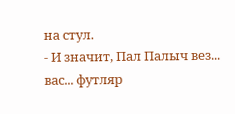на стул.
- И значит, Пал Палыч вез... вас... футляр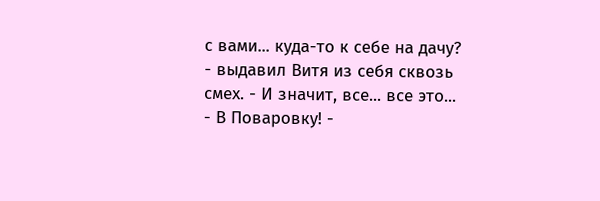с вами... куда-то к себе на дачу? - выдавил Витя из себя сквозь смех. - И значит, все... все это...
- В Поваровку! -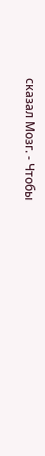сказал Мозг. - Чтобы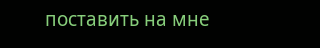поставить на мне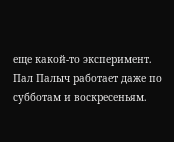еще какой-то эксперимент. Пал Палыч работает даже по субботам и воскресеньям.